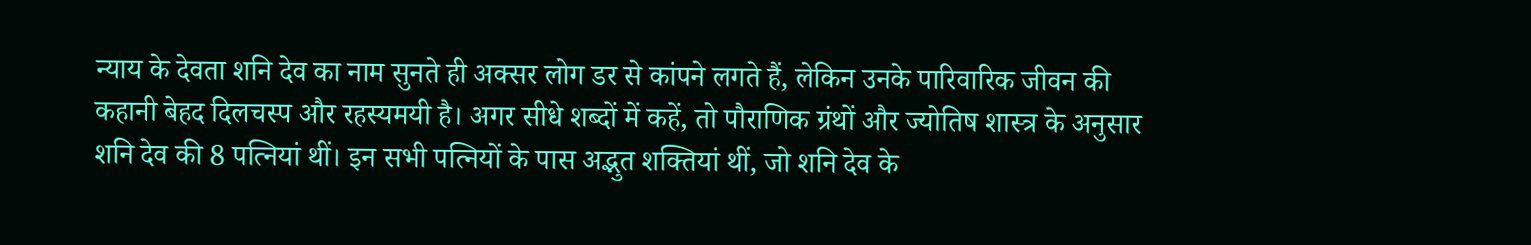न्याय के देवता शनि देव का नाम सुनते ही अक्सर लोग डर से कांपने लगते हैं, लेकिन उनके पारिवारिक जीवन की कहानी बेहद दिलचस्प और रहस्यमयी है। अगर सीधे शब्दों में कहें, तो पौराणिक ग्रंथों और ज्योतिष शास्त्र के अनुसार शनि देव की 8 पत्नियां थीं। इन सभी पत्नियों के पास अद्भुत शक्तियां थीं, जो शनि देव के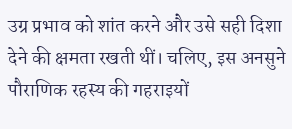उग्र प्रभाव को शांत करने और उसे सही दिशा देने की क्षमता रखती थीं। चलिए, इस अनसुने पौराणिक रहस्य की गहराइयों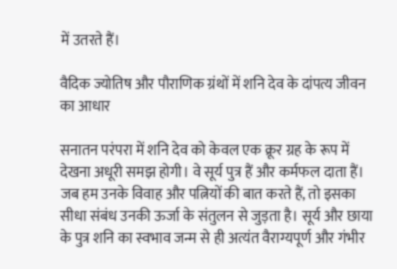में उतरते हैं।

वैदिक ज्योतिष और पौराणिक ग्रंथों में शनि देव के दांपत्य जीवन का आधार

सनातन परंपरा में शनि देव को केवल एक क्रूर ग्रह के रूप में देखना अधूरी समझ होगी। वे सूर्य पुत्र हैं और कर्मफल दाता हैं। जब हम उनके विवाह और पत्नियों की बात करते हैं, तो इसका सीधा संबंध उनकी ऊर्जा के संतुलन से जुड़ता है। सूर्य और छाया के पुत्र शनि का स्वभाव जन्म से ही अत्यंत वैराग्यपूर्ण और गंभीर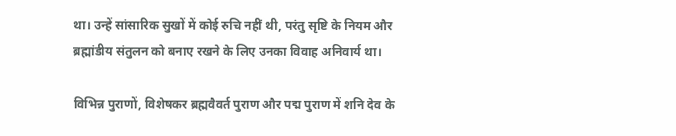था। उन्हें सांसारिक सुखों में कोई रुचि नहीं थी, परंतु सृष्टि के नियम और ब्रह्मांडीय संतुलन को बनाए रखने के लिए उनका विवाह अनिवार्य था।

विभिन्न पुराणों, विशेषकर ब्रह्मवैवर्त पुराण और पद्म पुराण में शनि देव के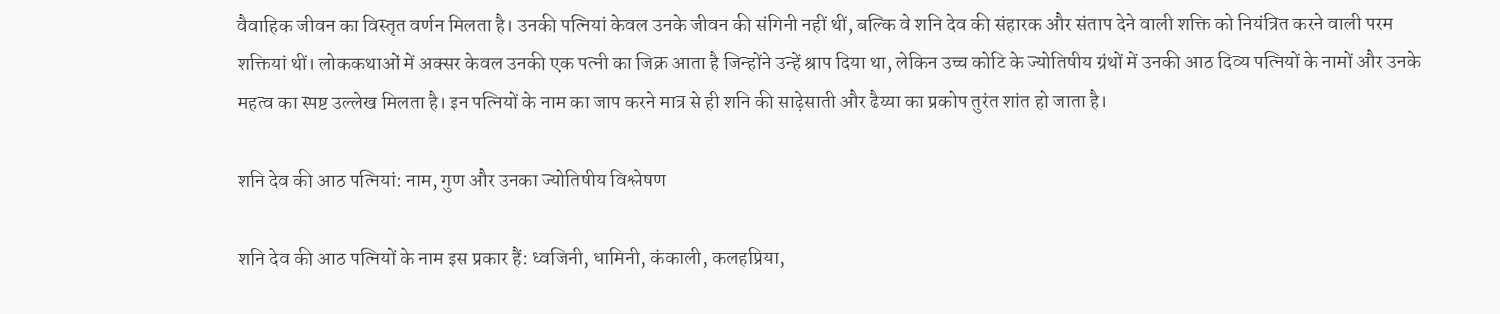वैवाहिक जीवन का विस्तृत वर्णन मिलता है। उनकी पत्नियां केवल उनके जीवन की संगिनी नहीं थीं, बल्कि वे शनि देव की संहारक और संताप देने वाली शक्ति को नियंत्रित करने वाली परम शक्तियां थीं। लोककथाओं में अक्सर केवल उनकी एक पत्नी का जिक्र आता है जिन्होंने उन्हें श्राप दिया था, लेकिन उच्च कोटि के ज्योतिषीय ग्रंथों में उनकी आठ दिव्य पत्नियों के नामों और उनके महत्व का स्पष्ट उल्लेख मिलता है। इन पत्नियों के नाम का जाप करने मात्र से ही शनि की साढ़ेसाती और ढैय्या का प्रकोप तुरंत शांत हो जाता है।

शनि देव की आठ पत्नियां: नाम, गुण और उनका ज्योतिषीय विश्लेषण

शनि देव की आठ पत्नियों के नाम इस प्रकार हैं: ध्वजिनी, धामिनी, कंकाली, कलहप्रिया,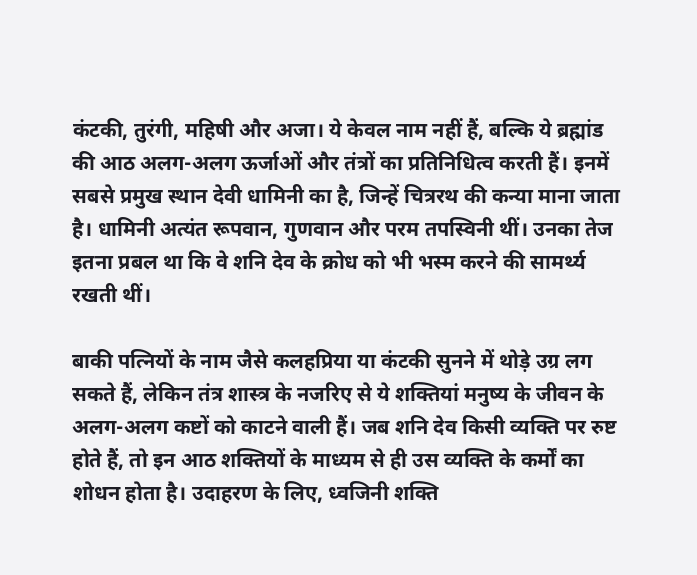कंटकी, तुरंगी, महिषी और अजा। ये केवल नाम नहीं हैं, बल्कि ये ब्रह्मांड की आठ अलग-अलग ऊर्जाओं और तंत्रों का प्रतिनिधित्व करती हैं। इनमें सबसे प्रमुख स्थान देवी धामिनी का है, जिन्हें चित्ररथ की कन्या माना जाता है। धामिनी अत्यंत रूपवान, गुणवान और परम तपस्विनी थीं। उनका तेज इतना प्रबल था कि वे शनि देव के क्रोध को भी भस्म करने की सामर्थ्य रखती थीं।

बाकी पत्नियों के नाम जैसे कलहप्रिया या कंटकी सुनने में थोड़े उग्र लग सकते हैं, लेकिन तंत्र शास्त्र के नजरिए से ये शक्तियां मनुष्य के जीवन के अलग-अलग कष्टों को काटने वाली हैं। जब शनि देव किसी व्यक्ति पर रुष्ट होते हैं, तो इन आठ शक्तियों के माध्यम से ही उस व्यक्ति के कर्मों का शोधन होता है। उदाहरण के लिए, ध्वजिनी शक्ति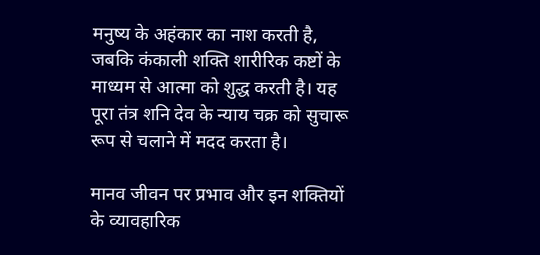मनुष्य के अहंकार का नाश करती है, जबकि कंकाली शक्ति शारीरिक कष्टों के माध्यम से आत्मा को शुद्ध करती है। यह पूरा तंत्र शनि देव के न्याय चक्र को सुचारू रूप से चलाने में मदद करता है।

मानव जीवन पर प्रभाव और इन शक्तियों के व्यावहारिक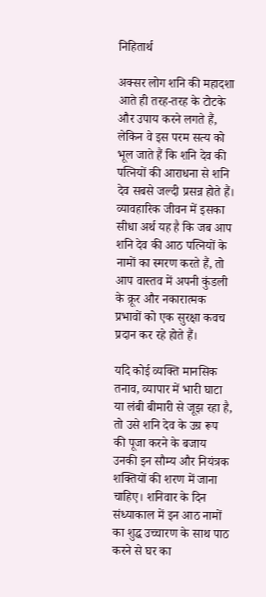निहितार्थ

अक्सर लोग शनि की महादशा आते ही तरह-तरह के टोटके और उपाय करने लगते हैं, लेकिन वे इस परम सत्य को भूल जाते हैं कि शनि देव की पत्नियों की आराधना से शनि देव सबसे जल्दी प्रसन्न होते हैं। व्यावहारिक जीवन में इसका सीधा अर्थ यह है कि जब आप शनि देव की आठ पत्नियों के नामों का स्मरण करते हैं, तो आप वास्तव में अपनी कुंडली के क्रूर और नकारात्मक प्रभावों को एक सुरक्षा कवच प्रदान कर रहे होते हैं।

यदि कोई व्यक्ति मानसिक तनाव, व्यापार में भारी घाटा या लंबी बीमारी से जूझ रहा है, तो उसे शनि देव के उग्र रूप की पूजा करने के बजाय उनकी इन सौम्य और नियंत्रक शक्तियों की शरण में जाना चाहिए। शनिवार के दिन संध्याकाल में इन आठ नामों का शुद्ध उच्चारण के साथ पाठ करने से घर का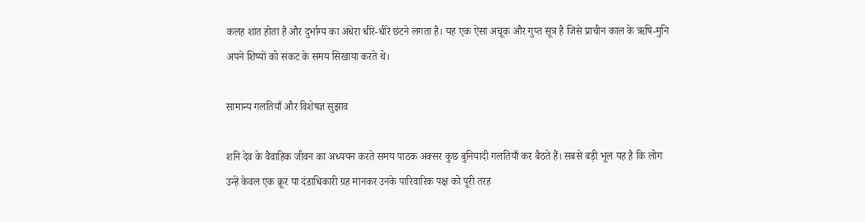कलह शांत होता है और दुर्भाग्य का अंधेरा धीरे-धीरे छंटने लगता है। यह एक ऐसा अचूक और गुप्त सूत्र है जिसे प्राचीन काल के ऋषि-मुनि अपने शिष्यों को संकट के समय सिखाया करते थे।

सामान्य गलतियाँ और विशेषज्ञ सुझाव

शनि देव के वैवाहिक जीवन का अध्ययन करते समय पाठक अक्सर कुछ बुनियादी गलतियाँ कर बैठते हैं। सबसे बड़ी भूल यह है कि लोग उन्हें केवल एक क्रूर या दंडाधिकारी ग्रह मानकर उनके पारिवारिक पक्ष को पूरी तरह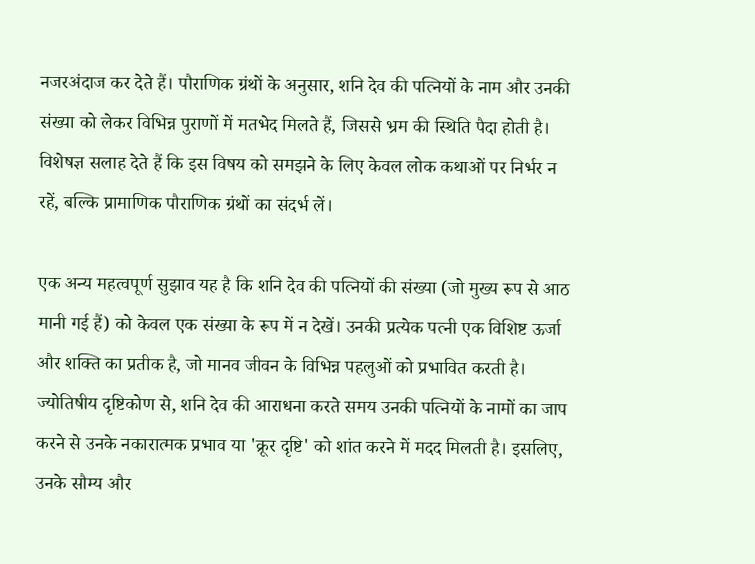नजरअंदाज कर देते हैं। पौराणिक ग्रंथों के अनुसार, शनि देव की पत्नियों के नाम और उनकी संख्या को लेकर विभिन्न पुराणों में मतभेद मिलते हैं, जिससे भ्रम की स्थिति पैदा होती है। विशेषज्ञ सलाह देते हैं कि इस विषय को समझने के लिए केवल लोक कथाओं पर निर्भर न रहें, बल्कि प्रामाणिक पौराणिक ग्रंथों का संदर्भ लें।

एक अन्य महत्वपूर्ण सुझाव यह है कि शनि देव की पत्नियों की संख्या (जो मुख्य रूप से आठ मानी गई हैं) को केवल एक संख्या के रूप में न देखें। उनकी प्रत्येक पत्नी एक विशिष्ट ऊर्जा और शक्ति का प्रतीक है, जो मानव जीवन के विभिन्न पहलुओं को प्रभावित करती है। ज्योतिषीय दृष्टिकोण से, शनि देव की आराधना करते समय उनकी पत्नियों के नामों का जाप करने से उनके नकारात्मक प्रभाव या 'क्रूर दृष्टि' को शांत करने में मदद मिलती है। इसलिए, उनके सौम्य और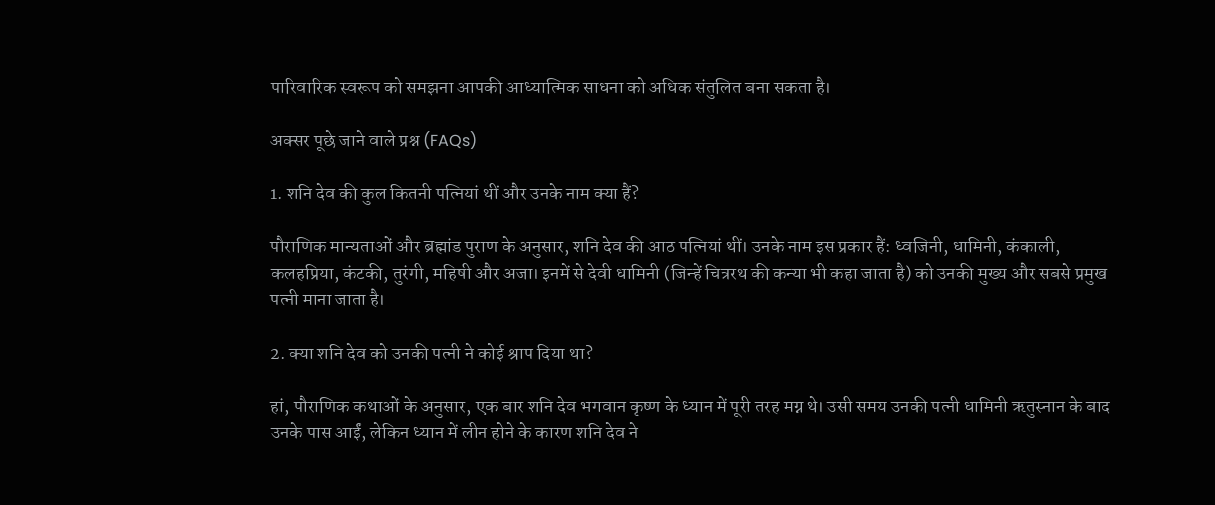पारिवारिक स्वरूप को समझना आपकी आध्यात्मिक साधना को अधिक संतुलित बना सकता है।

अक्सर पूछे जाने वाले प्रश्न (FAQs)

1. शनि देव की कुल कितनी पत्नियां थीं और उनके नाम क्या हैं?

पौराणिक मान्यताओं और ब्रह्मांड पुराण के अनुसार, शनि देव की आठ पत्नियां थीं। उनके नाम इस प्रकार हैं: ध्वजिनी, धामिनी, कंकाली, कलहप्रिया, कंटकी, तुरंगी, महिषी और अजा। इनमें से देवी धामिनी (जिन्हें चित्ररथ की कन्या भी कहा जाता है) को उनकी मुख्य और सबसे प्रमुख पत्नी माना जाता है।

2. क्या शनि देव को उनकी पत्नी ने कोई श्राप दिया था?

हां, पौराणिक कथाओं के अनुसार, एक बार शनि देव भगवान कृष्ण के ध्यान में पूरी तरह मग्न थे। उसी समय उनकी पत्नी धामिनी ऋतुस्नान के बाद उनके पास आईं, लेकिन ध्यान में लीन होने के कारण शनि देव ने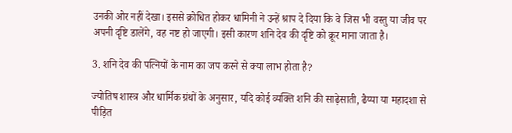उनकी ओर नहीं देखा। इससे क्रोधित होकर धामिनी ने उन्हें श्राप दे दिया कि वे जिस भी वस्तु या जीव पर अपनी दृष्टि डालेंगे, वह नष्ट हो जाएगी। इसी कारण शनि देव की दृष्टि को क्रूर माना जाता है।

3. शनि देव की पत्नियों के नाम का जप करने से क्या लाभ होता है?

ज्योतिष शास्त्र और धार्मिक ग्रंथों के अनुसार, यदि कोई व्यक्ति शनि की साढ़ेसाती, ढैय्या या महादशा से पीड़ित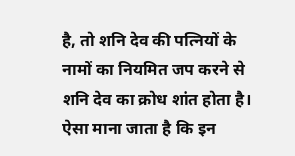है, तो शनि देव की पत्नियों के नामों का नियमित जप करने से शनि देव का क्रोध शांत होता है। ऐसा माना जाता है कि इन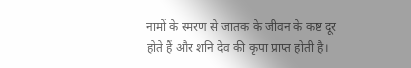नामों के स्मरण से जातक के जीवन के कष्ट दूर होते हैं और शनि देव की कृपा प्राप्त होती है।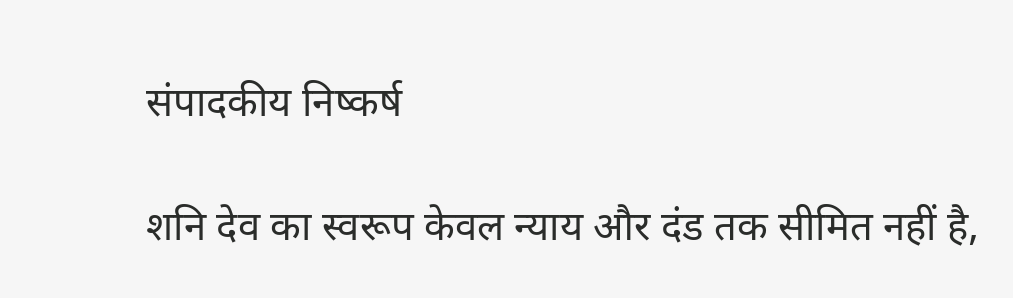संपादकीय निष्कर्ष

शनि देव का स्वरूप केवल न्याय और दंड तक सीमित नहीं है,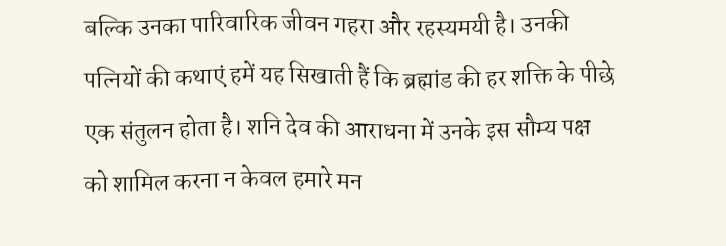बल्कि उनका पारिवारिक जीवन गहरा और रहस्यमयी है। उनकी पत्नियों की कथाएं हमें यह सिखाती हैं कि ब्रह्मांड की हर शक्ति के पीछे एक संतुलन होता है। शनि देव की आराधना में उनके इस सौम्य पक्ष को शामिल करना न केवल हमारे मन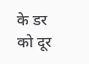के डर को दूर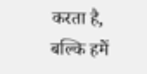करता है, बल्कि हमें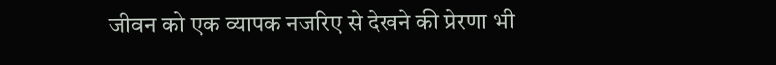जीवन को एक व्यापक नजरिए से देखने की प्रेरणा भी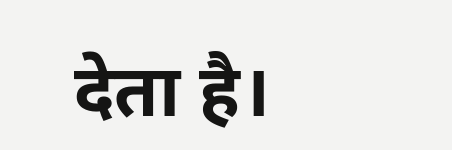देता है।